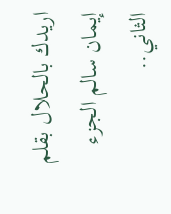اريدك بالحلال بقلم إيمان سالم الجزء الثاني..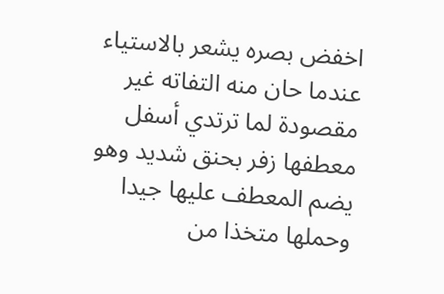اخفض بصره يشعر بالاستياء عندما حان منه التفاته غير مقصودة لما ترتدي أسفل معطفها زفر بحنق شديد وهو يضم المعطف عليها جيدا وحملها متخذا من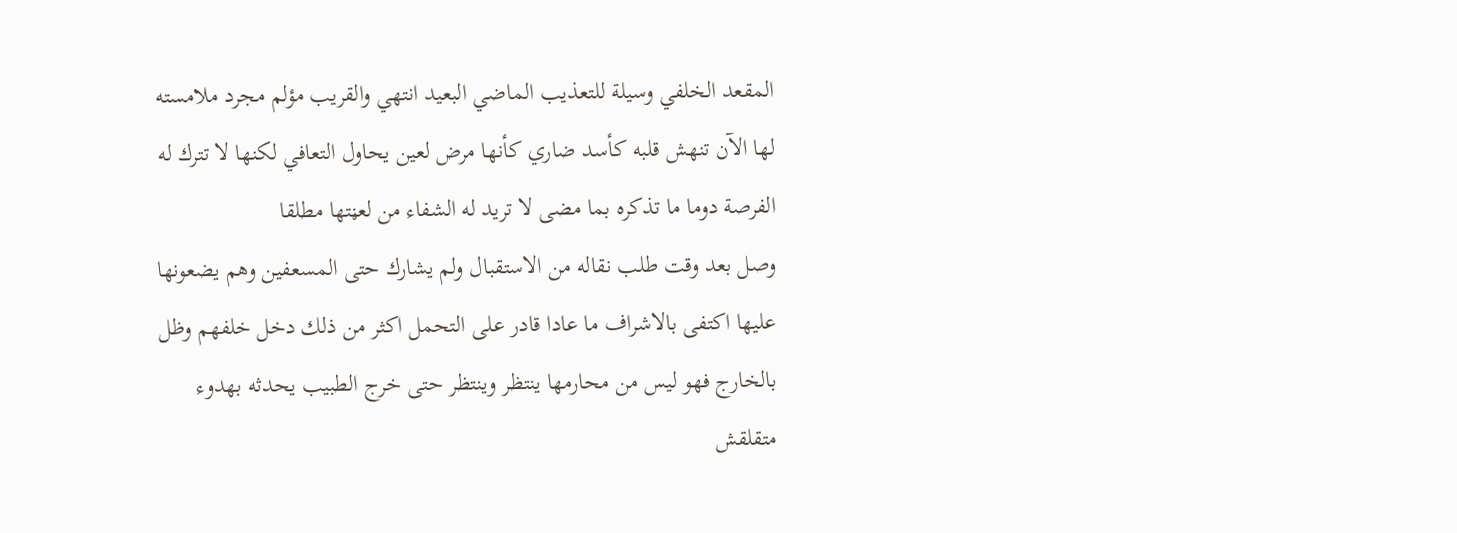المقعد الخلفي وسيلة للتعذيب الماضي البعيد انتهي والقريب مؤلم مجرد ملامسته لها الآن تنهش قلبه كأسد ضاري كأنها مرض لعين يحاول التعافي لكنها لا تترك له الفرصة دوما ما تذكره بما مضى لا تريد له الشفاء من لعڼتها مطلقا
وصل بعد وقت طلب نقاله من الاستقبال ولم يشارك حتى المسعفين وهم يضعونها عليها اكتفى بالاشراف ما عادا قادر على التحمل اكثر من ذلك دخل خلفهم وظل بالخارج فهو ليس من محارمها ينتظر وينتظر حتى خرج الطبيب يحدثه بهدوء متقلقش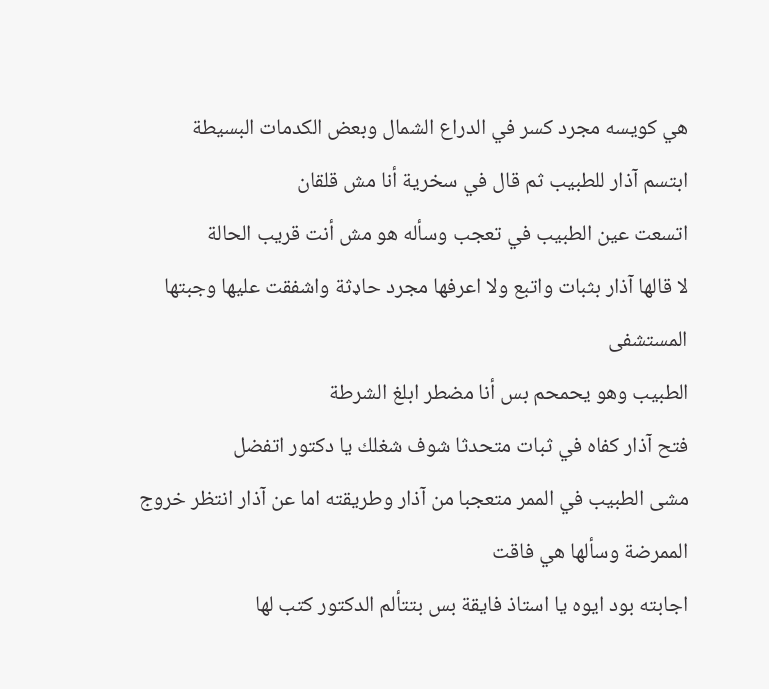هي كويسه مجرد كسر في الدراع الشمال وبعض الكدمات البسيطة
ابتسم آذار للطبيب ثم قال في سخرية أنا مش قلقان
اتسعت عين الطبيب في تعجب وسأله هو مش أنت قريب الحالة
لا قالها آذار بثبات واتبع ولا اعرفها مجرد حاډثة واشفقت عليها وجبتها المستشفى
الطبيب وهو يحمحم بس أنا مضطر ابلغ الشرطة
فتح آذار كفاه في ثبات متحدثا شوف شغلك يا دكتور اتفضل
مشى الطبيب في الممر متعجبا من آذار وطريقته اما عن آذار انتظر خروج الممرضة وسألها هي فاقت
اجابته بود ايوه يا استاذ فايقة بس بتتألم الدكتور كتب لها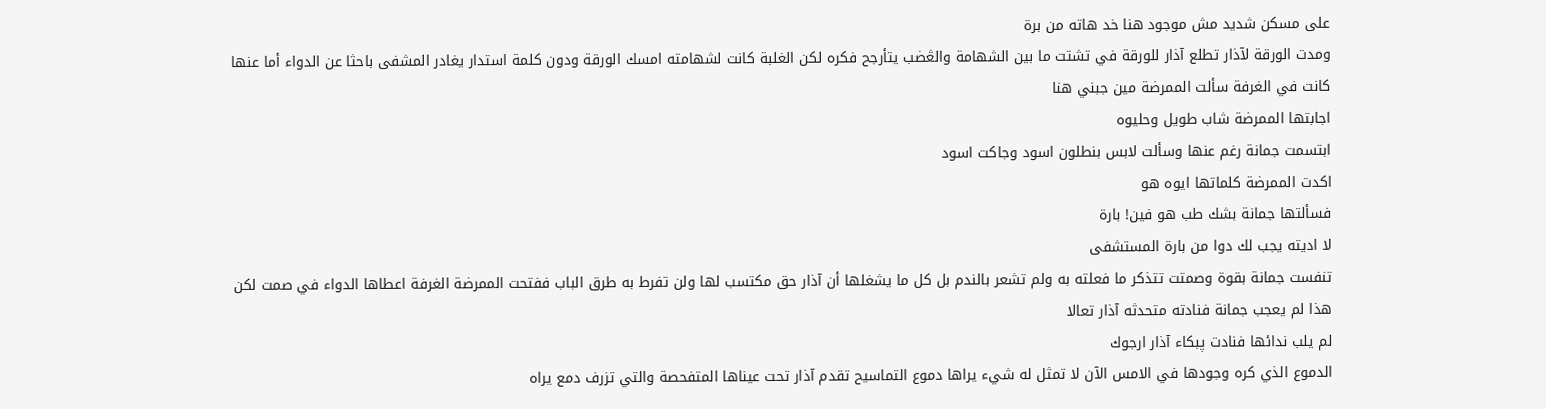على مسكن شديد مش موجود هنا خد هاته من برة
ومدت الورقة لآذار تطلع آذار للورقة في تشتت ما بين الشهامة والڠضب يتأرجح فكره لكن الغلبة كانت لشهامته امسك الورقة ودون كلمة استدار يغادر المشفى باحثا عن الدواء أما عنها كانت في الغرفة سألت الممرضة مين جبني هنا
اجابتها الممرضة شاب طويل وحليوه
ابتسمت جمانة رغم عنها وسألت لابس بنطلون اسود وجاكت اسود
اكدت الممرضة كلماتها ايوه هو
فسألتها جمانة بشك طب هو فين! بارة
لا اديته يجب لك دوا من بارة المستشفى
تنفست جمانة بقوة وصمتت تتذكر ما فعلته به ولم تشعر بالندم بل كل ما يشغلها أن آذار حق مكتسب لها ولن تفرط به طرق الباب ففتحت الممرضة الغرفة اعطاها الدواء في صمت لكن هذا لم يعجب جمانة فنادته متحدثه آذار تعالا
لم يلب ندائها فنادت پبكاء آذار ارجوك
الدموع الذي كره وجودها في الامس الآن لا تمثل له شيء يراها دموع التماسيح تقدم آذار تحت عيناها المتفحصة والتي تزرف دمع يراه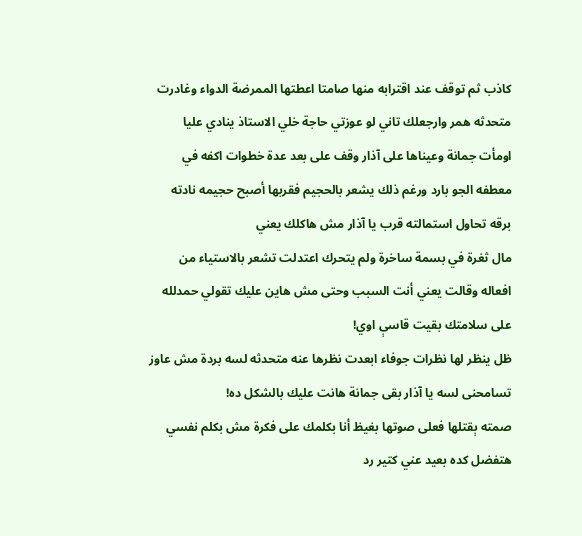كاذب ثم توقف عند اقترابه منها صامتا اعطتها الممرضة الدواء وغادرت متحدثه همر وارجعلك تاني لو عوزتي حاجة خلي الاستاذ ينادي عليا
اومأت جمانة وعيناها على آذار وقف على بعد عدة خطوات اكفه في معطفه الجو بارد ورغم ذلك يشعر بالحجيم فقربها أصبح حجيمه نادته برقه تحاول استمالته قرب يا آذار مش هاكلك يعني
مال ثغرة في بسمة ساخرة ولم يتحرك اعتدلت تشعر بالاستياء من افعاله وقالت يعني أنت السبب وحتى مش هاين عليك تقولي حمدلله على سلامتك بقيت قاسې اوي!
ظل ينظر لها نظرات جوفاء ابعدت نظرها عنه متحدثه لسه بردة مش عاوز تسامحنى لسه يا آذار بقى جمانة هانت عليك بالشكل ده!
صمته ېقتلها فعلى صوتها بغيظ أنا بكلمك على فكرة مش بكلم نفسي هتفضل كده بعيد عني كتير رد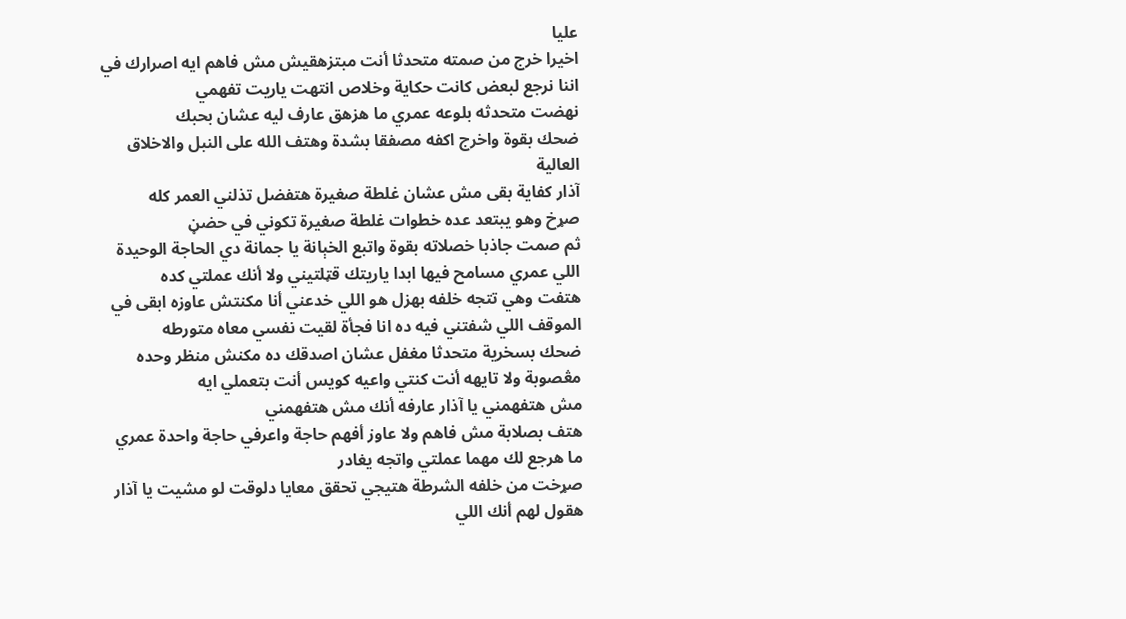عليا
اخيرا خرج من صمته متحدثا أنت مبتزهقيش مش فاهم ايه اصرارك في اننا نرجع لبعض كانت حكاية وخلاص انتهت ياريت تفهمي
نهضت متحدثه بلوعه عمري ما هزهق عارف ليه عشان بحبك
ضحك بقوة واخرج اكفه مصفقا بشدة وهتف الله على النبل والاخلاق العالية
آذار كفاية بقى مش عشان غلطة صغيرة هتفضل تذلني العمر كله
صړخ وهو يبتعد عده خطوات غلطة صغيرة تكوني في حضڼ
ثم صمت جاذبا خصلاته بقوة واتبع الخېانة يا جمانة دي الحاجة الوحيدة اللي عمري مسامح فيها ابدا ياريتك قټلتيني ولا أنك عملتي كده
هتفت وهي تتجه خلفه بهزل هو اللي خدعني أنا مكنتش عاوزه ابقى في الموقف اللي شفتني فيه ده انا فجأة لقيت نفسي معاه متورطه
ضحك بسخرية متحدثا مغفل عشان اصدقك ده مكنش منظر وحده مڠصوبة ولا تايهه أنت كنتي واعيه كويس أنت بتعملي ايه
مش هتفهمني يا آذار عارفه أنك مش هتفهمني
هتف بصلابة مش فاهم ولا عاوز أفهم حاجة واعرفي حاجة واحدة عمري ما هرجع لك مهما عملتي واتجه يغادر
صړخت من خلفه الشرطة هتيجي تحقق معايا دلوقت لو مشيت يا آذار هقول لهم أنك اللي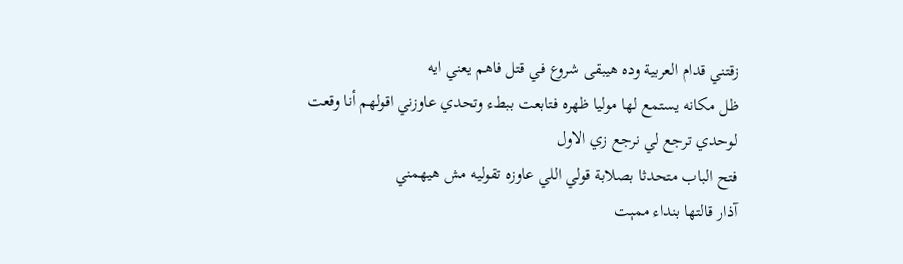زقتني قدام العربية وده هيبقى شروع في قتل فاهم يعني ايه
ظل مكانه يستمع لها موليا ظهره فتابعت ببطء وتحدي عاوزني اقولهم أنا وقعت لوحدي ترجع لي نرجع زي الاول
فتح الباب متحدثا بصلابة قولي اللي عاوزه تقوليه مش هيهمني
آذار قالتها بنداء ممېت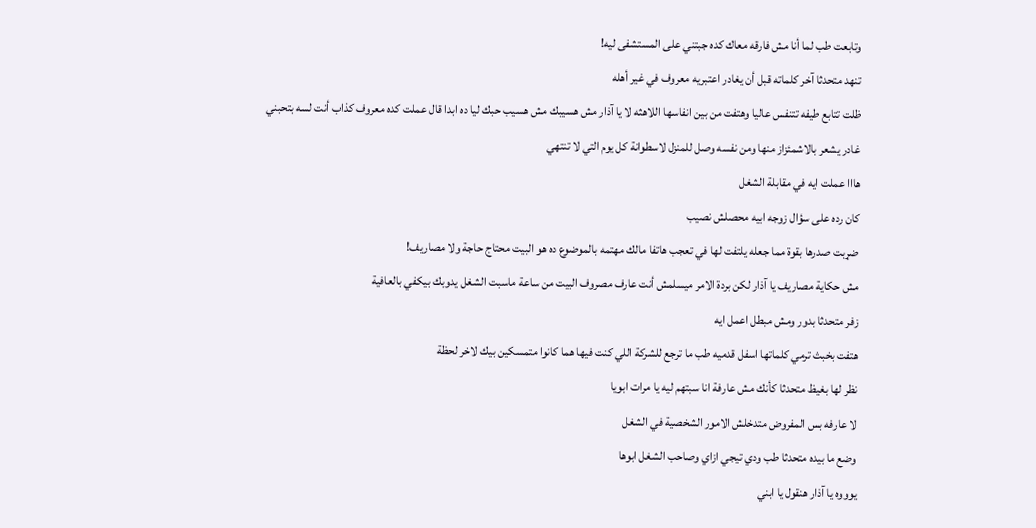وتابعت طب لما أنا مش فارقه معاك كده جبتني على المستشفى ليه!
تنهد متحدثا آخر كلماته قبل أن يغادر اعتبريه معروف في غير أهله
ظلت تتابع طيفه تتنفس عاليا وهتفت من بين انفاسها اللاهثه لا يا آذار مش هسيبك مش هسيب حبك ليا ده ابدا قال عملت كده معروف كذاب أنت لسه بتحبني
غادر يشعر بالاشمئزاز منها ومن نفسه وصل للمنزل لاسطوانة كل يوم التي لا تنتهي
هااا عملت ايه في مقابلة الشغل
كان رده على سؤال زوجه ابيه محصلش نصيب
ضړبت صدرها بقوة مما جعله يلتفت لها في تعجب هاتفا مالك مهتمه بالموضوع ده هو البيت محتاج حاجة ولا مصاريف!
مش حكاية مصاريف يا آذار لكن بردة الامر ميسلمش أنت عارف مصروف البيت من ساعة ماسبت الشغل يدوبك بيكفي بالعافية
زفر متحدثا بدور ومش مبطل اعمل ايه
هتفت بخبث ترمي كلماتها اسفل قدميه طب ما ترجع للشركة اللي كنت فيها هما كانوا متمسكين بيك لاخر لحظة
نظر لها بغيظ متحدثا كأنك مش عارفة انا سبتهم ليه يا مرات ابويا
لا عارفه بس المفروض متدخلش الامور الشخصية في الشغل
وضع ما بيده متحدثا طب ودي تيجي ازاي وصاحب الشغل ابوها
يوووه يا آذار هنقول يا ابني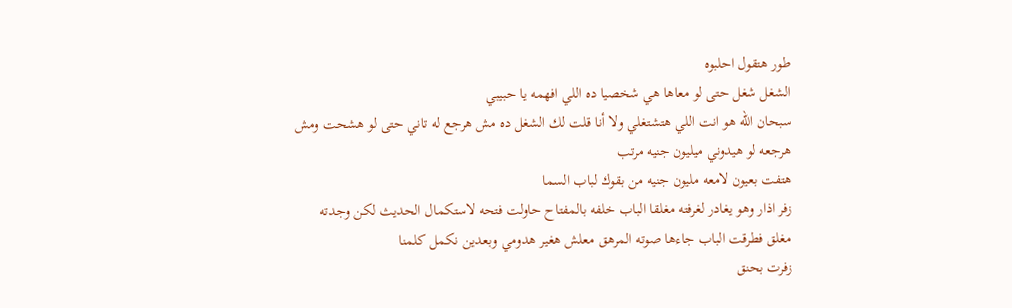طور هتقول احلبوه
الشغل شغل حتى لو معاها هي شخصيا ده اللي افهمه يا حبيبي
سبحان الله هو انت اللي هتشتغلي ولا أنا قلت لك الشغل ده مش هرجع له تاني حتى لو هشحت ومش هرجعه لو هيدوني ميليون جنيه مرتب
هتفت بعيون لامعه مليون جنيه من بقوك لباب السما
زفر اذار وهو يغادر لغرفته مغلقا الباب خلفه بالمفتاح حاولت فتحه لاستكمال الحديث لكن وجدته مغلق فطرقت الباب جاءها صوته المرهق معلش هغير هدومي وبعدين نكمل كلمنا
زفرت بحنق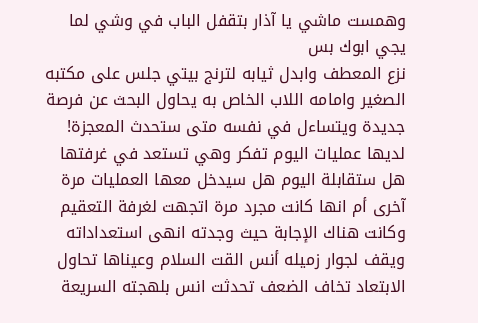وهمست ماشي يا آذار بتقفل الباب في وشي لما يجي ابوك بس
نزع المعطف وابدل ثيابه لترنج بيتي جلس على مكتبه الصغير وامامه اللاب الخاص به يحاول البحث عن فرصة جديدة ويتساءل في نفسه متى ستحدث المعجزة!
لديها عمليات اليوم تفكر وهي تستعد في غرفتها هل ستقابلة اليوم هل سيدخل معها العمليات مرة آخرى أم انها كانت مجرد مرة اتجهت لغرفة التعقيم وكانت هناك الإجابة حيث وجدته انهى استعداداته ويقف لجوار زميله أنس القت السلام وعيناها تحاول الابتعاد تخاف الضعف تحدثت انس بلهجته السريعة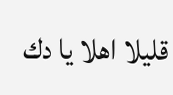قليلا اهلا يا دك